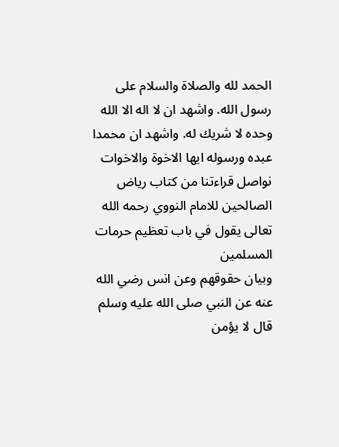الحمد لله والصلاة والسلام على رسول الله. واشهد ان لا اله الا الله وحده لا شريك له. واشهد ان محمدا عبده ورسوله ايها الاخوة والاخوات نواصل قراءتنا من كتاب رياض الصالحين للامام النووي رحمه الله تعالى يقول في باب تعظيم حرمات المسلمين
وبيان حقوقهم وعن انس رضي الله عنه عن النبي صلى الله عليه وسلم قال لا يؤمن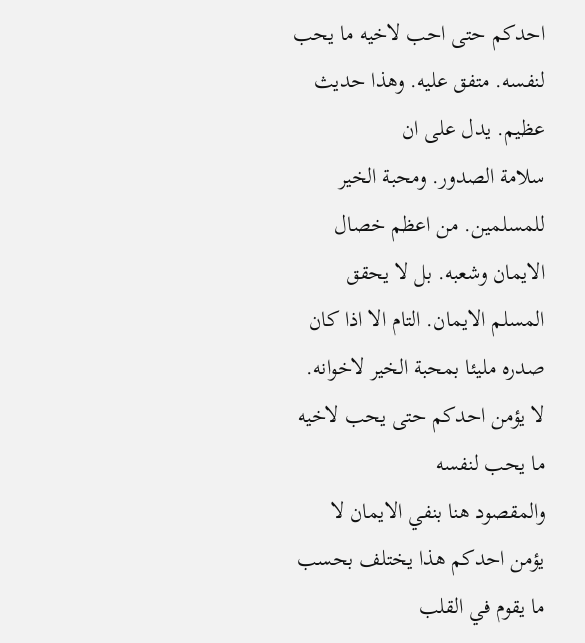احدكم حتى احب لاخيه ما يحب لنفسه. متفق عليه. وهذا حديث عظيم. يدل على ان
سلامة الصدور. ومحبة الخير للمسلمين. من اعظم خصال الايمان وشعبه. بل لا يحقق المسلم الايمان. التام الا اذا كان صدره مليئا بمحبة الخير لاخوانه. لا يؤمن احدكم حتى يحب لاخيه ما يحب لنفسه
والمقصود هنا بنفي الايمان لا يؤمن احدكم هذا يختلف بحسب ما يقوم في القلب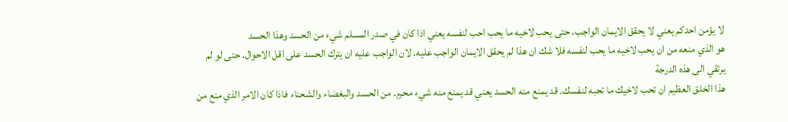لا يؤمن احدكم يعني لا يحقق الايمان الواجب. حتى يحب لاخيه ما يحب احب لنفسه يعني اذا كان في صدر المسلم شيء من الحسد وهذا الحسد
هو الذي منعه من ان يحب لاخيه ما يحب لنفسه فلا شك ان هذا لم يحقق الايمان الواجب عليه. لان الواجب عليه ان يترك الحسد على اقل الاحوال. حتى لو لم يرتقي الى هذه الدرجة
هذا الخلق العظيم ان تحب لاخيك ما تحبه لنفسك. قد يمنع منه الحسد يعني قد يمنع منه شيء محرم. من الحسد والبغضاء والشحناء فاذا كان الامر الذي منع من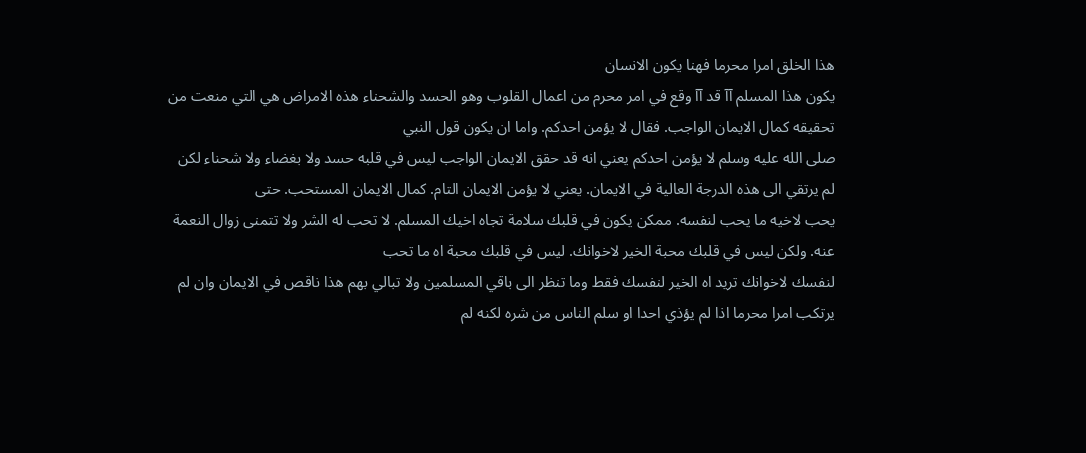هذا الخلق امرا محرما فهنا يكون الانسان
يكون هذا المسلم آآ قد آآ وقع في امر محرم من اعمال القلوب وهو الحسد والشحناء هذه الامراض هي التي منعت من تحقيقه كمال الايمان الواجب. فقال لا يؤمن احدكم. واما ان يكون قول النبي
صلى الله عليه وسلم لا يؤمن احدكم يعني انه قد حقق الايمان الواجب ليس في قلبه حسد ولا بغضاء ولا شحناء لكن لم يرتقي الى هذه الدرجة العالية في الايمان. يعني لا يؤمن الايمان التام. كمال الايمان المستحب. حتى
يحب لاخيه ما يحب لنفسه. ممكن يكون في قلبك سلامة تجاه اخيك المسلم. لا تحب له الشر ولا تتمنى زوال النعمة عنه. ولكن ليس في قلبك محبة الخير لاخوانك. ليس في قلبك محبة اه ما تحب
لنفسك لاخوانك تريد اه الخير لنفسك فقط وما تنظر الى باقي المسلمين ولا تبالي بهم هذا ناقص في الايمان وان لم يرتكب امرا محرما اذا لم يؤذي احدا او سلم الناس من شره لكنه لم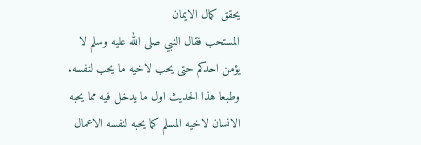يحقق كمال الايمان
المستحب فقال النبي صلى الله عليه وسلم لا يؤمن احدكم حتى يحب لاخيه ما يحب لنفسه. وطبعا هذا الحديث اول ما يدخل فيه مما يحبه الانسان لاخيه المسلم كما يحبه لنفسه الاعمال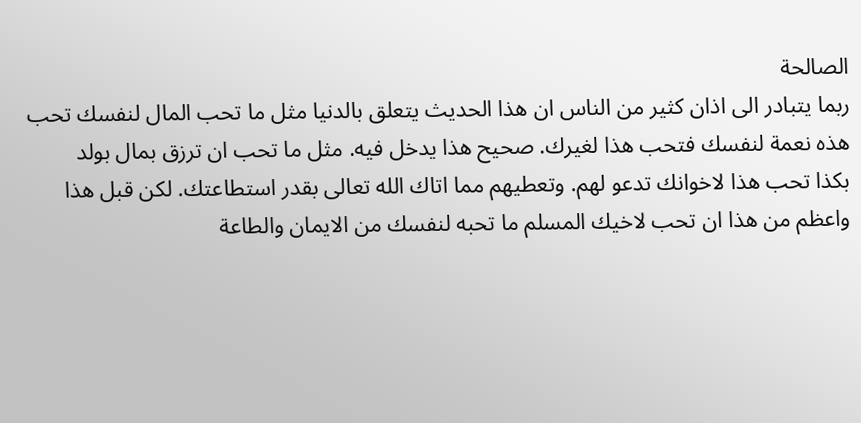الصالحة
ربما يتبادر الى اذان كثير من الناس ان هذا الحديث يتعلق بالدنيا مثل ما تحب المال لنفسك تحب هذه نعمة لنفسك فتحب هذا لغيرك. صحيح هذا يدخل فيه. مثل ما تحب ان ترزق بمال بولد
بكذا تحب هذا لاخوانك تدعو لهم. وتعطيهم مما اتاك الله تعالى بقدر استطاعتك. لكن قبل هذا واعظم من هذا ان تحب لاخيك المسلم ما تحبه لنفسك من الايمان والطاعة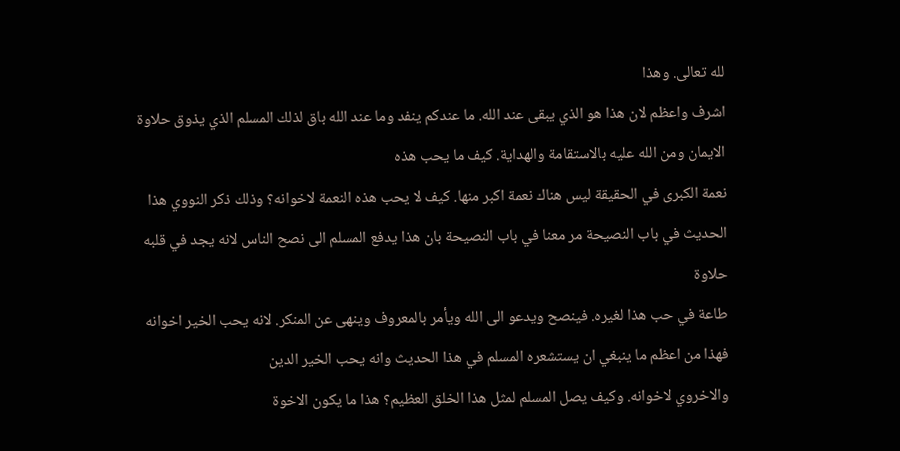لله تعالى. وهذا
اشرف واعظم لان هذا هو الذي يبقى عند الله. ما عندكم ينفد وما عند الله باق لذلك المسلم الذي يذوق حلاوة الايمان ومن الله عليه بالاستقامة والهداية. كيف ما يحب هذه
نعمة الكبرى في الحقيقة ليس هناك نعمة اكبر منها. كيف لا يحب هذه النعمة لاخوانه؟ وذلك ذكر النووي هذا الحديث في باب النصيحة مر معنا في باب النصيحة بان هذا يدفع المسلم الى نصح الناس لانه يجد في قلبه حلاوة
طاعة في حب هذا لغيره. فينصح ويدعو الى الله ويأمر بالمعروف وينهى عن المنكر. لانه يحب الخير اخوانه فهذا من اعظم ما ينبغي ان يستشعره المسلم في هذا الحديث وانه يحب الخير الدين
والاخروي لاخوانه. وكيف يصل المسلم لمثل هذا الخلق العظيم؟ هذا ما يكون الاخوة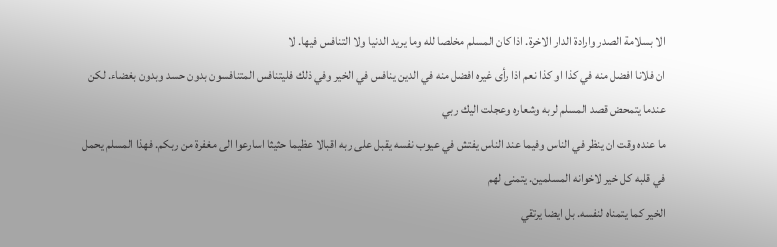الا بسلامة الصدر وارادة الدار الاخرة. اذا كان المسلم مخلصا لله وما يريد الدنيا ولا التنافس فيها. لا
ان فلانا افضل منه في كذا او كذا نعم اذا رأى غيره افضل منه في الدين ينافس في الخير وفي ذلك فليتنافس المتنافسون بدون حسد وبدون بغضاء. لكن عندما يتمحض قصد المسلم لربه وشعاره وعجلت اليك ربي
ما عنده وقت ان ينظر في الناس وفيما عند الناس يفتش في عيوب نفسه يقبل على ربه اقبالا عظيما حثيثا اسارعوا الى مغفرة من ربكم. فهذا المسلم يحمل في قلبه كل خير لاخوانه المسلمين. يتمنى لهم
الخير كما يتمناه لنفسه. بل ايضا يرتقي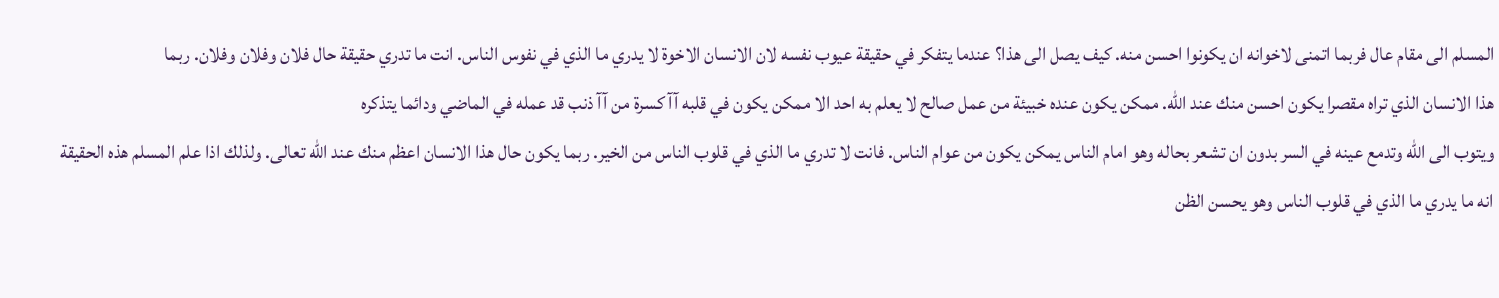المسلم الى مقام عال فربما اتمنى لاخوانه ان يكونوا احسن منه. كيف يصل الى هذا؟ عندما يتفكر في حقيقة عيوب نفسه لان الانسان الاخوة لا يدري ما الذي في نفوس الناس. انت ما تدري حقيقة حال فلان وفلان وفلان. ربما
هذا الانسان الذي تراه مقصرا يكون احسن منك عند الله. ممكن يكون عنده خبيئة من عمل صالح لا يعلم به احد الا ممكن يكون في قلبه آآ كسرة من آآ ذنب قد عمله في الماضي ودائما يتذكره
ويتوب الى الله وتدمع عينه في السر بدون ان تشعر بحاله وهو امام الناس يمكن يكون من عوام الناس. فانت لا تدري ما الذي في قلوب الناس من الخير. ربما يكون حال هذا الانسان اعظم منك عند الله تعالى. ولذلك اذا علم المسلم هذه الحقيقة
انه ما يدري ما الذي في قلوب الناس وهو يحسن الظن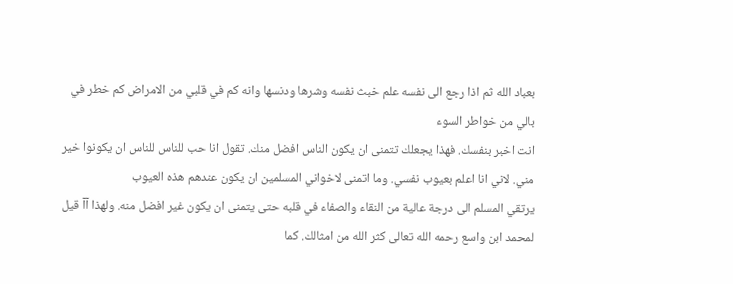بعباد الله ثم اذا رجع الى نفسه علم خبث نفسه وشرها ودنسها وانه كم في قلبي من الامراض كم خطر في بالي من خواطر السوء
انت اخبر بنفسك. فهذا يجعلك تتمنى ان يكون الناس افضل منك. تقول انا حب للناس للناس ان يكونوا خير مني. لاني انا اعلم بعيوب نفسي. وما اتمنى لاخواني المسلمين ان يكون عندهم هذه العيوب
يرتقي المسلم الى درجة عالية من النقاء والصفاء في قلبه حتى يتمنى ان يكون غير افضل منه. ولهذا آآ قيل لمحمد ابن واسع رحمه الله تعالى كثر الله من امثالك. كما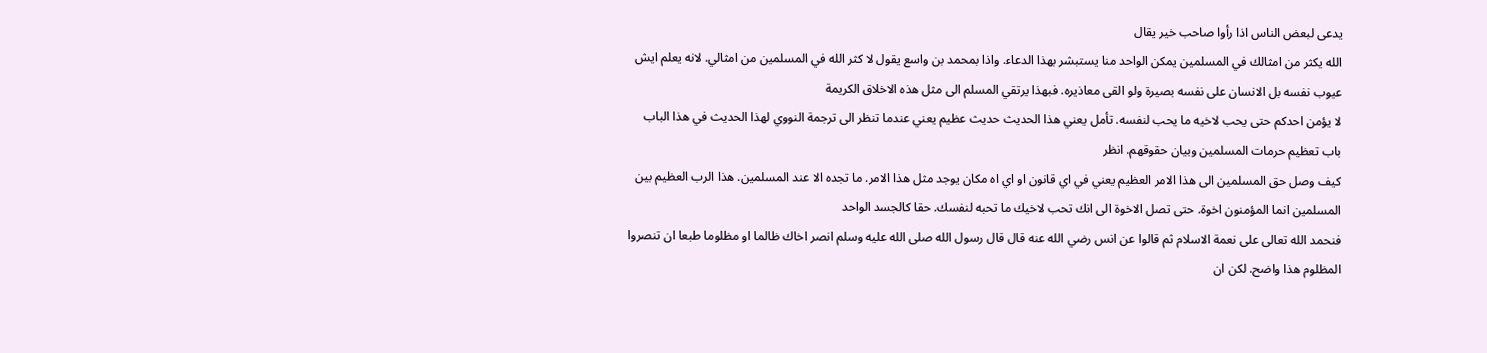يدعى لبعض الناس اذا رأوا صاحب خير يقال
الله يكثر من امثالك في المسلمين يمكن الواحد منا يستبشر بهذا الدعاء. واذا بمحمد بن واسع يقول لا كثر الله في المسلمين من امثالي. لانه يعلم ايش عيوب نفسه بل الانسان على نفسه بصيرة ولو القى معاذيره. فبهذا يرتقي المسلم الى مثل هذه الاخلاق الكريمة
لا يؤمن احدكم حتى يحب لاخيه ما يحب لنفسه. تأمل يعني هذا الحديث حديث عظيم يعني عندما تنظر الى ترجمة النووي لهذا الحديث في هذا الباب باب تعظيم حرمات المسلمين وبيان حقوقهم. انظر
كيف وصل حق المسلمين الى هذا الامر العظيم يعني في اي قانون او اي اه مكان يوجد مثل هذا الامر. ما تجده الا عند المسلمين. هذا الرب العظيم بين المسلمين انما المؤمنون اخوة. حتى تصل الاخوة الى انك تحب لاخيك ما تحبه لنفسك. حقا كالجسد الواحد
فنحمد الله تعالى على نعمة الاسلام ثم قالوا عن انس رضي الله عنه قال قال رسول الله صلى الله عليه وسلم انصر اخاك ظالما او مظلوما طبعا ان تنصروا المظلوم هذا واضح. لكن ان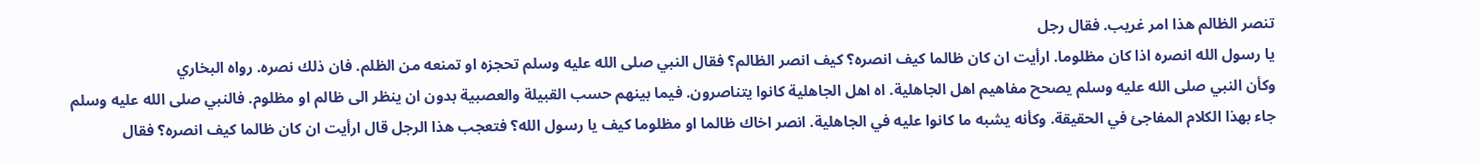تنصر الظالم هذا امر غريب. فقال رجل
يا رسول الله انصره اذا كان مظلوما. ارأيت ان كان ظالما كيف انصره؟ كيف انصر الظالم؟ فقال النبي صلى الله عليه وسلم تحجزه او تمنعه من الظلم. فان ذلك نصره. رواه البخاري
وكأن النبي صلى الله عليه وسلم يصحح مفاهيم اهل الجاهلية. اه اهل الجاهلية كانوا يتناصرون. فيما بينهم حسب القبيلة والعصبية بدون ان ينظر الى ظالم او مظلوم. فالنبي صلى الله عليه وسلم
جاء بهذا الكلام المفاجئ في الحقيقة. وكأنه يشبه ما كانوا عليه في الجاهلية. انصر اخاك ظالما او مظلوما كيف يا رسول الله؟ فتعجب هذا الرجل قال ارأيت ان كان ظالما كيف انصره؟ فقال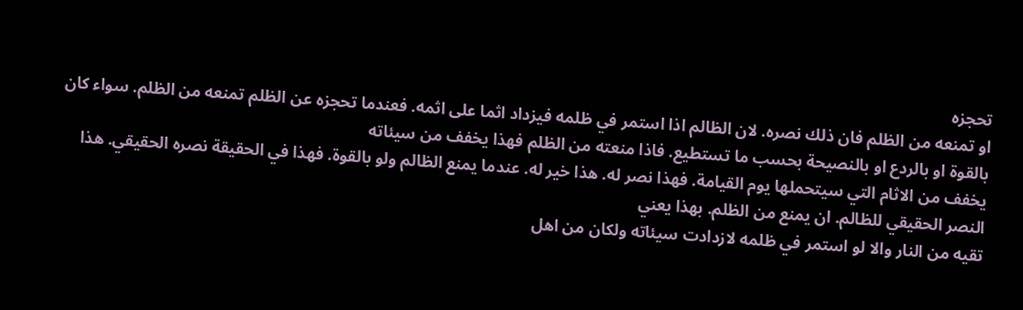تحجزه
او تمنعه من الظلم فان ذلك نصره. لان الظالم اذا استمر في ظلمه فيزداد اثما على اثمه. فعندما تحجزه عن الظلم تمنعه من الظلم. سواء كان بالقوة او بالردع او بالنصيحة بحسب ما تستطيع. فاذا منعته من الظلم فهذا يخفف من سيئاته
يخفف من الاثام التي سيتحملها يوم القيامة. فهذا نصر له. هذا خير له. عندما يمنع الظالم ولو بالقوة. فهذا في الحقيقة نصره الحقيقي. هذا النصر الحقيقي للظالم. ان يمنع من الظلم. بهذا يعني
تقيه من النار والا لو استمر في ظلمه لازدادت سيئاته ولكان من اهل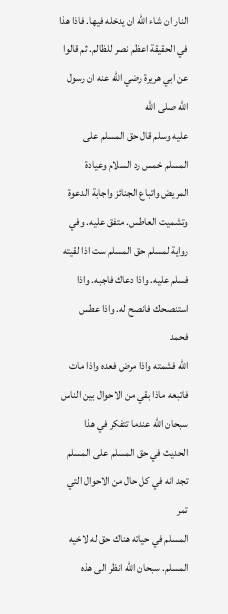النار ان شاء الله ان يدخله فيها. فاذا هذا في الحقيقة اعظم نصر للظالم. ثم قالوا عن ابي هريرة رضي الله عنه ان رسول الله صلى الله
عليه وسلم قال حق المسلم على المسلم خمس رد السلام وعيادة المريض واتباع الجنائز واجابة الدعوة وتشميت العاطس. متفق عليه. وفي رواية لمسلم حق المسلم ست اذا لقيته فسلم عليه. واذا دعاك فاجبه. واذا استنصحك فانصح له. واذا عطس فحمد
الله فشمته واذا مرض فعده واذا مات فاتبعه ماذا بقي من الاحوال بين الناس سبحان الله عندما تتفكر في هذا الحديث في حق المسلم على المسلم تجد انه في كل حال من الاحوال التي تمر
المسلم في حياته هناك حق له لاخيه المسلم. سبحان الله انظر الى هذه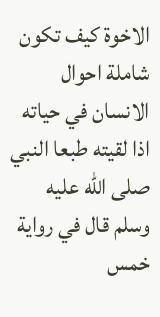الاخوة كيف تكون شاملة احوال الانسان في حياته اذا لقيته طبعا النبي صلى الله عليه وسلم قال في رواية خمس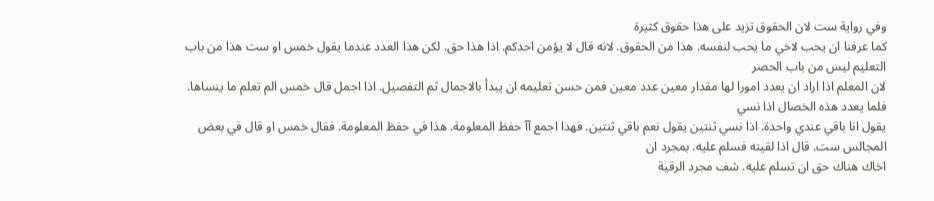وفي رواية ست لان الحقوق تزيد على هذا حقوق كثيرة
كما عرفنا ان يحب لاخي ما يحب لنفسه. هذا من الحقوق. لانه قال لا يؤمن احدكم. اذا هذا حق. لكن هذا العدد عندما يقول خمس او ست هذا من باب التعليم ليس من باب الحصر
لان المعلم اذا اراد ان يعدد امورا لها مقدار معين عدد معين فمن حسن تعليمه ان يبدأ بالاجمال ثم التفصيل. اذا اجمل قال خمس الم تعلم ما ينساها. فلما يعدد هذه الخصال اذا نسي
يقول انا باقي عندي واحدة. اذا نسي ثنتين يقول نعم باقي ثنتين. فهذا اجمع آآ حفظ المعلومة. هذا في حفظ المعلومة. فقال خمس او قال في بعض المجالس ست. قال اذا لقيته فسلم عليه. بمجرد ان
اخاك هناك حق ان تسلم عليه. شف مجرد الرقية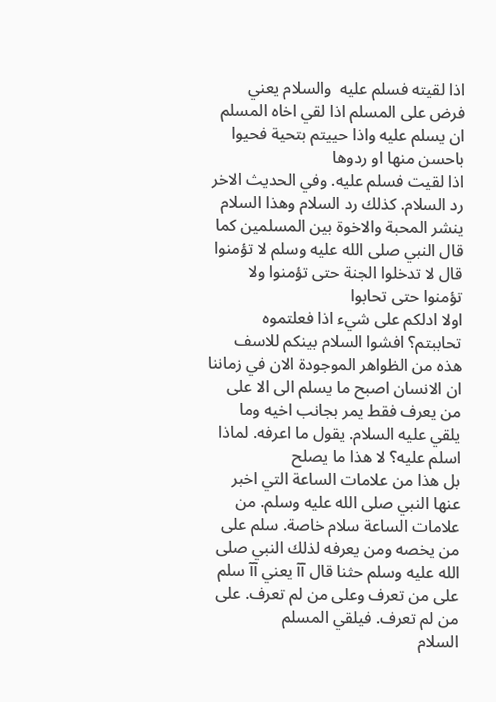اذا لقيته فسلم عليه  والسلام يعني فرض على المسلم اذا لقي اخاه المسلم ان يسلم عليه واذا حييتم بتحية فحيوا باحسن منها او ردوها
اذا لقيت فسلم عليه. وفي الحديث الاخر رد السلام. كذلك رد السلام وهذا السلام ينشر المحبة والاخوة بين المسلمين كما قال النبي صلى الله عليه وسلم لا تؤمنوا قال لا تدخلوا الجنة حتى تؤمنوا ولا تؤمنوا حتى تحابوا
اولا ادلكم على شيء اذا فعلتموه تحاببتم؟ افشوا السلام بينكم للاسف هذه من الظواهر الموجودة الان في زماننا ان الانسان اصبح ما يسلم الى الا على من يعرف فقط يمر بجانب اخيه وما يلقي عليه السلام. يقول ما اعرفه. لماذا اسلم عليه؟ لا هذا ما يصلح
بل هذا من علامات الساعة التي اخبر عنها النبي صلى الله عليه وسلم. من علامات الساعة سلام خاصة. سلم على من يخصه ومن يعرفه لذلك النبي صلى الله عليه وسلم حثنا قال آآ يعني آآ سلم على من تعرف وعلى من لم تعرف. على من لم تعرف. فيلقي المسلم
السلام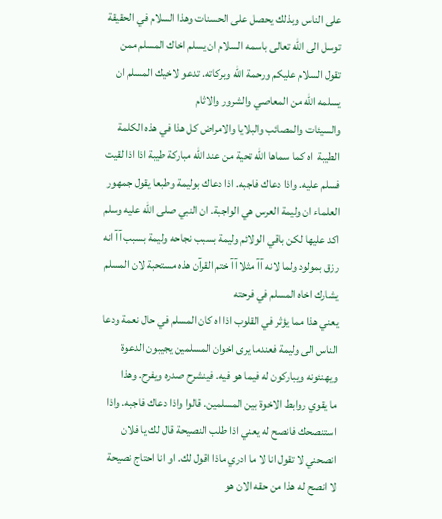على الناس وبذلك يحصل على الحسنات وهذا السلام في الحقيقة توسل الى الله تعالى باسمه السلام ان يسلم اخاك المسلم ممن تقول السلام عليكم ورحمة الله وبركاته. تدعو لاخيك المسلم ان يسلمه الله من المعاصي والشرور والاثام
والسيئات والمصائب والبلايا والامراض كل هذا في هذه الكلمة الطيبة  اه كما سماها الله تحية من عند الله مباركة طيبة اذا اذا لقيت فسلم عليه. واذا دعاك فاجبه. اذا دعاك بوليمة وطبعا يقول جمهور
العلماء ان وليمة العرس هي الواجبة. ان النبي صلى الله عليه وسلم اكد عليها لكن باقي الولائم وليمة بسبب نجاحه وليمة بسبب آآ انه رزق بمولود ولما لانه آآ مثلا آآ ختم القرآن هذه مستحبة لان المسلم يشارك اخاه المسلم في فرحته
يعني هذا مما يؤثر في القلوب اذا اه كان المسلم في حال نعمة ودعا الناس الى وليمة فعندما يرى اخوان المسلمين يجيبون الدعوة ويهنئونه ويباركون له فيما هو فيه. فينشرح صدره ويفرح. وهذا
ما يقوي روابط الاخوة بين المسلمين. قالوا واذا دعاك فاجبه. واذا استنصحك فانصح له يعني اذا طلب النصيحة قال لك يا فلان انصحني لا تقول انا لا ما ادري ماذا اقول لك. او انا احتاج نصيحة
لا انصح له هذا من حقه الان هو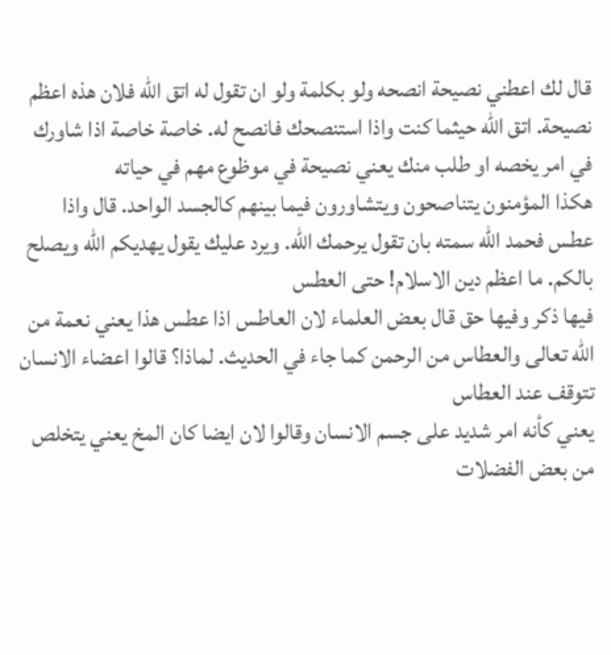قال لك اعطني نصيحة انصحه ولو بكلمة ولو ان تقول له اتق الله فلان هذه اعظم نصيحة. اتق الله حيثما كنت واذا استنصحك فانصح له. خاصة خاصة اذا شاورك في امر يخصه او طلب منك يعني نصيحة في موظوع مهم في حياته
هكذا المؤمنون يتناصحون ويتشاورون فيما بينهم كالجسد الواحد. قال واذا عطس فحمد الله سمته بان تقول يرحمك الله. ويرد عليك يقول يهديكم الله ويصلح بالكم. ما اعظم دين الاسلام! حتى العطس
فيها ذكر وفيها حق قال بعض العلماء لان العاطس اذا عطس هذا يعني نعمة من الله تعالى والعطاس من الرحمن كما جاء في الحديث. لماذا؟ قالوا اعضاء الانسان تتوقف عند العطاس
يعني كأنه امر شديد على جسم الانسان وقالوا لان ايضا كان المخ يعني يتخلص من بعض الفضلات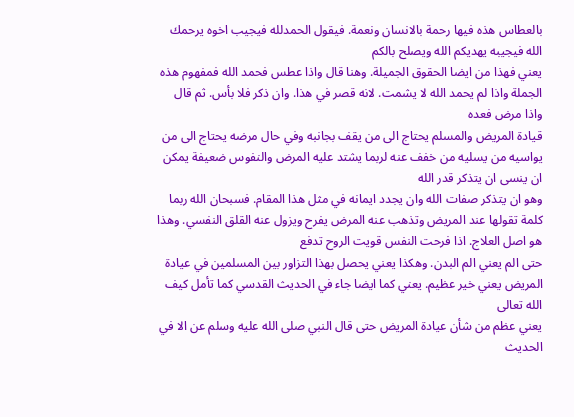بالعطاس هذه فيها رحمة بالانسان ونعمة. فيقول الحمدلله فيجيب اخوه يرحمك الله فيجيبه يهديكم الله ويصلح بالكم
يعني فهذا من ايضا الحقوق الجميلة. وهنا قال واذا عطس فحمد الله فمفهوم هذه الجملة واذا لم يحمد الله لا يشمت. لانه قصر في هذا. وان ذكر فلا بأس. ثم قال واذا مرض فعده
قيادة المريض والمسلم يحتاج الى من يقف بجانبه وفي حال مرضه يحتاج الى من يواسيه من يسليه من خفف عنه لربما يشتد عليه المرض والنفوس ضعيفة يمكن ان ينسى ان يتذكر قدر الله
وهو ان يتذكر صفات الله وان يجدد ايمانه في مثل هذا المقام. فسبحان الله ربما كلمة تقولها عند المريض وتذهب عنه المرض يفرح ويزول عنه القلق النفسي. وهذا هو اصل العلاج. اذا فرحت النفس قويت الروح تدفع
حتى الم يعني الم البدن. وهكذا يعني يحصل بهذا التزاور بين المسلمين في عيادة المريض يعني خير عظيم. يعني كما ايضا جاء في الحديث القدسي كما تأمل كيف الله تعالى
يعني عظم من شأن عيادة المريض حتى قال النبي صلى الله عليه وسلم عن الا في الحديث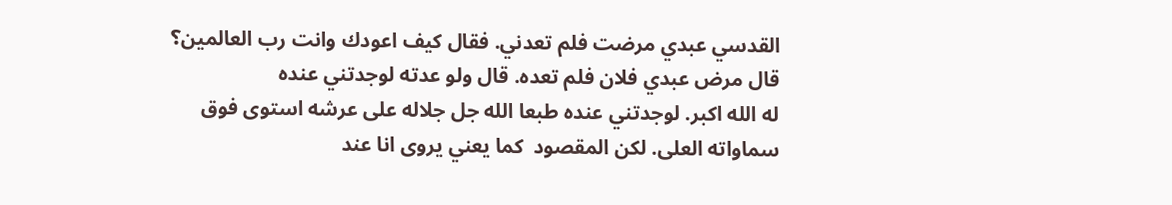القدسي عبدي مرضت فلم تعدني. فقال كيف اعودك وانت رب العالمين؟ قال مرض عبدي فلان فلم تعده. قال ولو عدته لوجدتني عنده
له الله اكبر. لوجدتني عنده طبعا الله جل جلاله على عرشه استوى فوق سماواته العلى. لكن المقصود  كما يعني يروى انا عند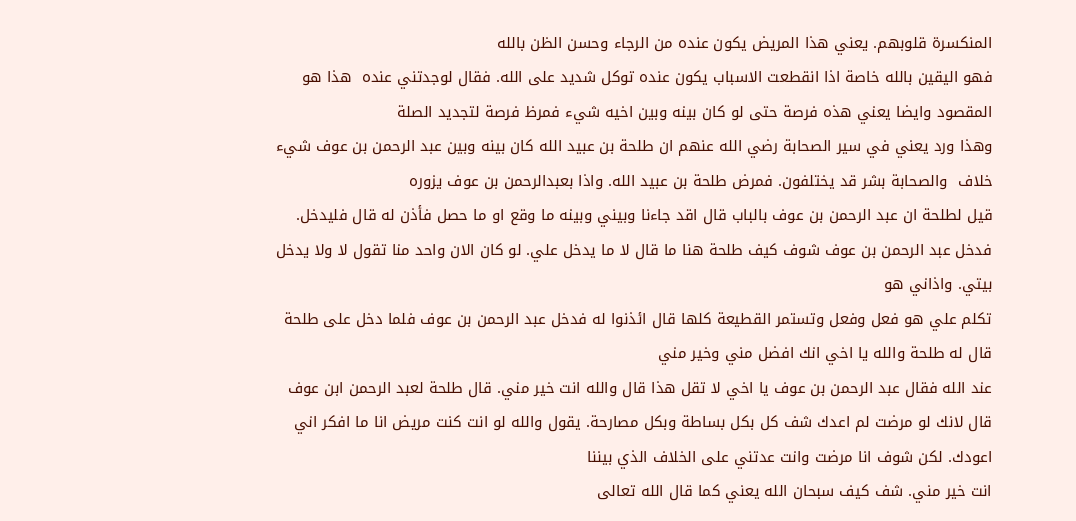المنكسرة قلوبهم. يعني هذا المريض يكون عنده من الرجاء وحسن الظن بالله
فهو اليقين بالله خاصة اذا انقطعت الاسباب يكون عنده توكل شديد على الله. فقال لوجدتني عنده  هذا هو المقصود وايضا يعني هذه فرصة حتى لو كان بينه وبين اخيه شيء فمرظ فرصة لتجديد الصلة
وهذا ورد يعني في سير الصحابة رضي الله عنهم ان طلحة بن عبيد الله كان بينه وبين عبد الرحمن بن عوف شيء خلاف  والصحابة بشر قد يختلفون. فمرض طلحة بن عبيد الله. واذا بعبدالرحمن بن عوف يزوره
قيل لطلحة ان عبد الرحمن بن عوف بالباب قال اقد جاءنا وبيني وبينه ما وقع او ما حصل فأذن له قال فليدخل. فدخل عبد الرحمن بن عوف شوف كيف طلحة هنا ما قال لا ما يدخل علي. لو كان الان واحد منا تقول لا ولا يدخل بيتي. واذاني هو
تكلم علي هو فعل وفعل وتستمر القطيعة كلها قال ائذنوا له فدخل عبد الرحمن بن عوف فلما دخل على طلحة قال له طلحة والله يا اخي انك افضل مني وخير مني
عند الله فقال عبد الرحمن بن عوف يا اخي لا تقل هذا قال والله انت خير مني. قال طلحة لعبد الرحمن ابن عوف قال لانك لو مرضت لم اعدك شف كل بكل بساطة وبكل مصارحة. يقول والله لو انت كنت مريض انا ما افكر اني اعودك. لكن شوف انا مرضت وانت عدتني على الخلاف الذي بيننا
انت خير مني. شف كيف سبحان الله يعني كما قال الله تعالى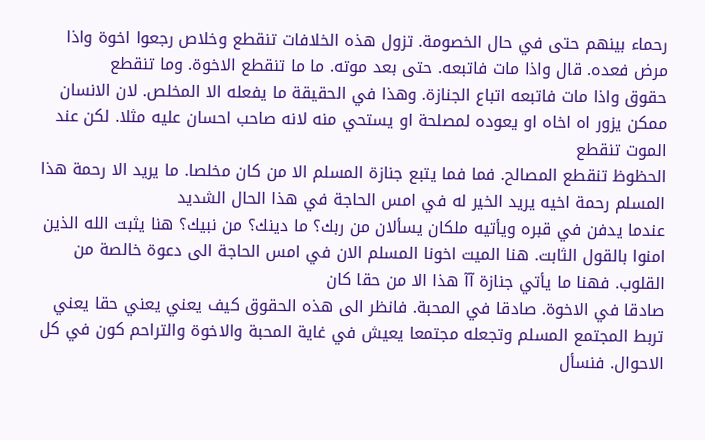رحماء بينهم حتى في حال الخصومة. تزول هذه الخلافات تنقطع وخلاص رجعوا اخوة واذا مرض فعده. قال واذا مات فاتبعه. حتى بعد موته. ما ما تنقطع الاخوة. وما تنقطع
حقوق واذا مات فاتبعه اتباع الجنازة. وهذا في الحقيقة ما يفعله الا المخلص. لان الانسان ممكن يزور اه اخاه او يعوده لمصلحة او يستحي منه لانه صاحب احسان عليه مثلا. لكن عند الموت تنقطع
الحظوظ تنقطع المصالح. فما فما يتبع جنازة المسلم الا من كان مخلصا. ما يريد الا رحمة هذا المسلم رحمة اخيه يريد الخير له في امس الحاجة في هذا الحال الشديد
عندما يدفن في قبره ويأتيه ملكان يسألان من ربك؟ ما دينك؟ من نبيك؟ هنا يثبت الله الذين امنوا بالقول الثابت. هنا الميت اخونا المسلم الان في امس الحاجة الى دعوة خالصة من القلوب. فهنا ما يأتي جنازة آآ هذا الا من حقا كان
صادقا في الاخوة. صادقا في المحبة. فانظر الى هذه الحقوق كيف يعني يعني حقا يعني تربط المجتمع المسلم وتجعله مجتمعا يعيش في غاية المحبة والاخوة والتراحم كون في كل الاحوال. فنسأل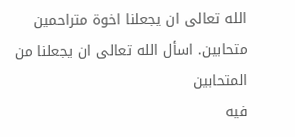الله تعالى ان يجعلنا اخوة متراحمين متحابين. اسأل الله تعالى ان يجعلنا من المتحابين
فيه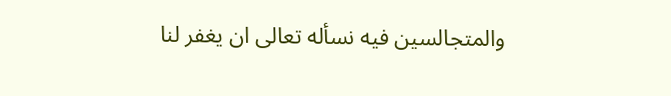والمتجالسين فيه نسأله تعالى ان يغفر لنا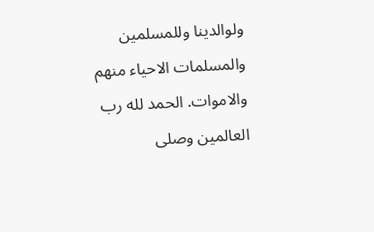ولوالدينا وللمسلمين والمسلمات الاحياء منهم والاموات. الحمد لله رب العالمين وصلى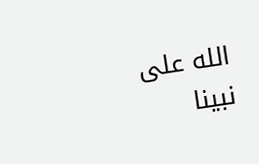الله على نبينا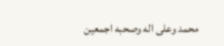محمد وعلى اله وصحبه اجمعين